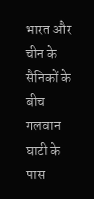भारत और चीन के सैनिकों के बीच गलवान घाटी के पास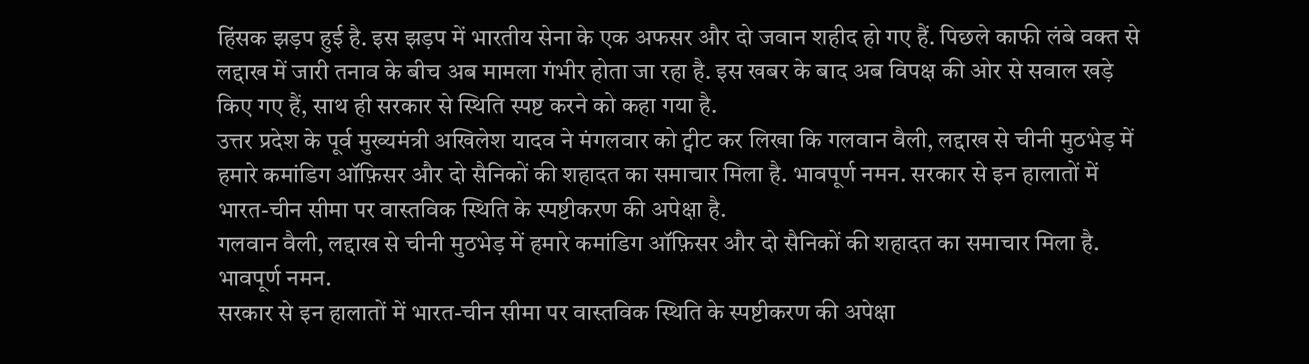हिंसक झड़प हुई है. इस झड़प में भारतीय सेना के एक अफसर और दो जवान शहीद हो गए हैं. पिछले काफी लंबे वक्त से लद्दाख में जारी तनाव के बीच अब मामला गंभीर होता जा रहा है. इस खबर के बाद अब विपक्ष की ओर से सवाल खड़े किए गए हैं, साथ ही सरकार से स्थिति स्पष्ट करने को कहा गया है.
उत्तर प्रदेश के पूर्व मुख्यमंत्री अखिलेश यादव ने मंगलवार को ट्वीट कर लिखा कि गलवान वैली, लद्दाख से चीनी मुठभेड़ में हमारे कमांडिग ऑफ़िसर और दो सैनिकों की शहादत का समाचार मिला है. भावपूर्ण नमन. सरकार से इन हालातों में भारत-चीन सीमा पर वास्तविक स्थिति के स्पष्टीकरण की अपेक्षा है.
गलवान वैली, लद्दाख से चीनी मुठभेड़ में हमारे कमांडिग ऑफ़िसर और दो सैनिकों की शहादत का समाचार मिला है. भावपूर्ण नमन.
सरकार से इन हालातों में भारत-चीन सीमा पर वास्तविक स्थिति के स्पष्टीकरण की अपेक्षा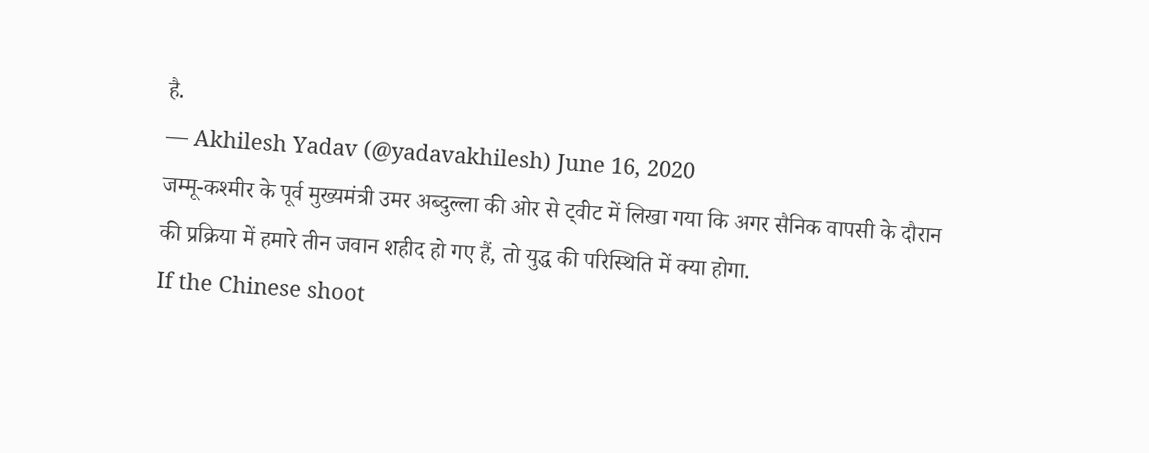है.
— Akhilesh Yadav (@yadavakhilesh) June 16, 2020
जम्मू-कश्मीर के पूर्व मुख्यमंत्री उमर अब्दुल्ला की ओर से ट्वीट में लिखा गया कि अगर सैनिक वापसी के दौरान की प्रक्रिया में हमारे तीन जवान शहीद हो गए हैं, तो युद्ध की परिस्थिति में क्या होगा.
If the Chinese shoot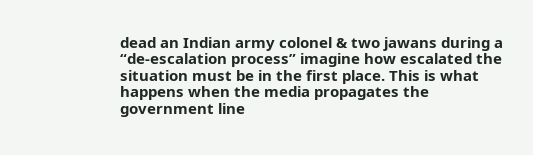dead an Indian army colonel & two jawans during a “de-escalation process” imagine how escalated the situation must be in the first place. This is what happens when the media propagates the government line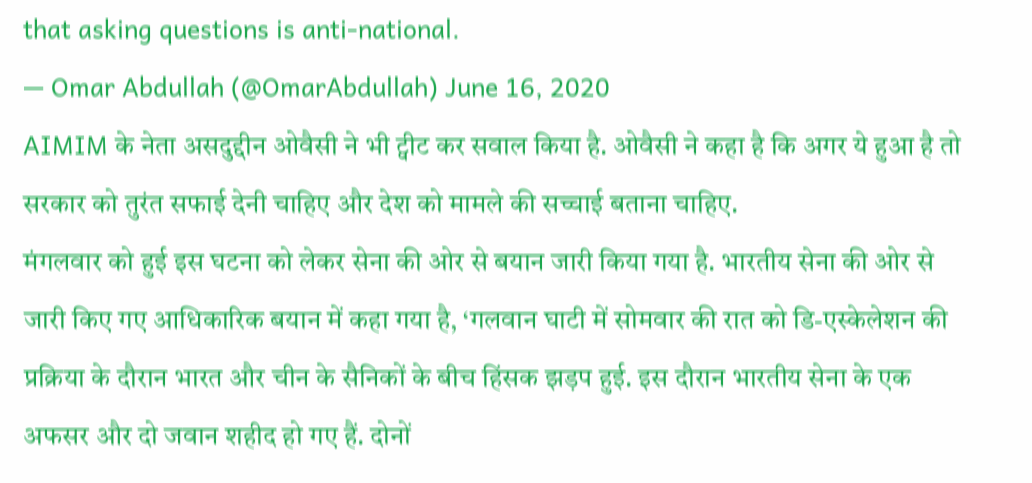that asking questions is anti-national.
— Omar Abdullah (@OmarAbdullah) June 16, 2020
AIMIM के नेता असदुद्दीन ओवैसी ने भी ट्वीट कर सवाल किया है. ओवैसी ने कहा है कि अगर ये हुआ है तो सरकार को तुरंत सफाई देनी चाहिए और देश को मामले की सच्चाई बताना चाहिए.
मंगलवार को हुई इस घटना को लेकर सेना की ओर से बयान जारी किया गया है. भारतीय सेना की ओर से जारी किए गए आधिकारिक बयान में कहा गया है, ‘गलवान घाटी में सोमवार की रात को डि-एस्केलेशन की प्रक्रिया के दौरान भारत और चीन के सैनिकों के बीच हिंसक झड़प हुई. इस दौरान भारतीय सेना के एक अफसर और दो जवान शहीद हो गए हैं. दोनों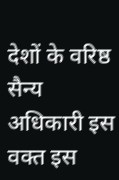देशों के वरिष्ठ सैन्य अधिकारी इस वक्त इस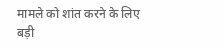मामले को शांत करने के लिए बड़ी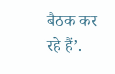बैठक कर रहे हैं’.